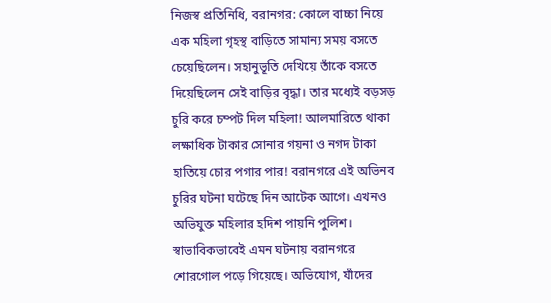নিজস্ব প্রতিনিধি, বরানগর: কোলে বাচ্চা নিয়ে এক মহিলা গৃহস্থ বাড়িতে সামান্য সময় বসতে চেয়েছিলেন। সহানুভূতি দেখিয়ে তাঁকে বসতে দিয়েছিলেন সেই বাড়ির বৃদ্ধা। তার মধ্যেই বড়সড় চুরি করে চম্পট দিল মহিলা! আলমারিতে থাকা লক্ষাধিক টাকার সোনার গয়না ও নগদ টাকা হাতিয়ে চোর পগার পার! বরানগরে এই অভিনব চুরির ঘটনা ঘটেছে দিন আটেক আগে। এখনও অভিযুক্ত মহিলার হদিশ পায়নি পুলিশ। স্বাভাবিকভাবেই এমন ঘটনায় বরানগরে শোরগোল পড়ে গিয়েছে। অভিযোগ, যাঁদের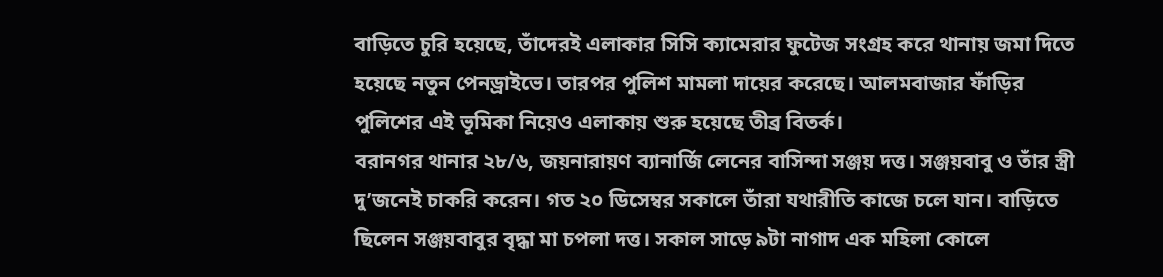বাড়িতে চুরি হয়েছে, তাঁদেরই এলাকার সিসি ক্যামেরার ফুটেজ সংগ্রহ করে থানায় জমা দিতে হয়েছে নতুন পেনড্রাইভে। তারপর পুলিশ মামলা দায়ের করেছে। আলমবাজার ফাঁড়ির পুলিশের এই ভূমিকা নিয়েও এলাকায় শুরু হয়েছে তীব্র বিতর্ক।
বরানগর থানার ২৮/৬, জয়নারায়ণ ব্যানার্জি লেনের বাসিন্দা সঞ্জয় দত্ত। সঞ্জয়বাবু ও তাঁর স্ত্রী দু’জনেই চাকরি করেন। গত ২০ ডিসেম্বর সকালে তাঁরা যথারীতি কাজে চলে যান। বাড়িতে ছিলেন সঞ্জয়বাবুর বৃদ্ধা মা চপলা দত্ত। সকাল সাড়ে ৯টা নাগাদ এক মহিলা কোলে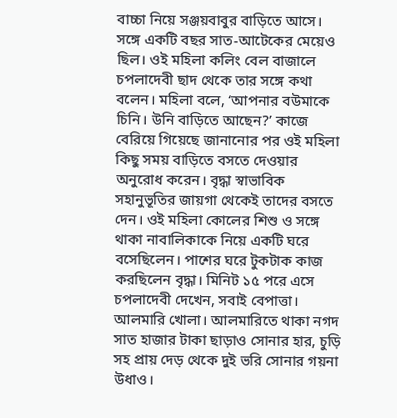বাচ্চা নিয়ে সঞ্জয়বাবুর বাড়িতে আসে। সঙ্গে একটি বছর সাত-আটেকের মেয়েও ছিল। ওই মহিলা কলিং বেল বাজালে চপলাদেবী ছাদ থেকে তার সঙ্গে কথা বলেন। মহিলা বলে, ‘আপনার বউমাকে চিনি। উনি বাড়িতে আছেন?’ কাজে বেরিয়ে গিয়েছে জানানোর পর ওই মহিলা কিছু সময় বাড়িতে বসতে দেওয়ার অনুরোধ করেন। বৃদ্ধা স্বাভাবিক সহানুভূতির জায়গা থেকেই তাদের বসতে দেন। ওই মহিলা কোলের শিশু ও সঙ্গে থাকা নাবালিকাকে নিয়ে একটি ঘরে বসেছিলেন। পাশের ঘরে টুকটাক কাজ করছিলেন বৃদ্ধা। মিনিট ১৫ পরে এসে চপলাদেবী দেখেন, সবাই বেপাত্তা। আলমারি খোলা। আলমারিতে থাকা নগদ সাত হাজার টাকা ছাড়াও সোনার হার, চুড়ি সহ প্রায় দেড় থেকে দুই ভরি সোনার গয়না উধাও।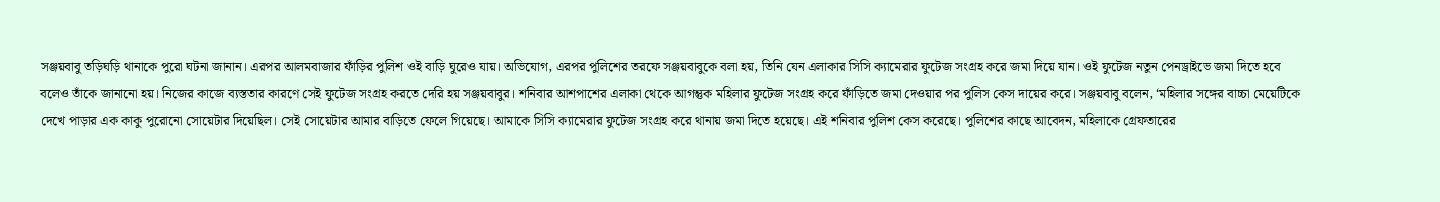সঞ্জয়বাবু তড়িঘড়ি থানাকে পুরো ঘটনা জানান। এরপর আলমবাজার ফাঁড়ির পুলিশ ওই বাড়ি ঘুরেও যায়। অভিযোগ, এরপর পুলিশের তরফে সঞ্জয়বাবুকে বলা হয়, তিনি যেন এলাকার সিসি ক্যামেরার ফুটেজ সংগ্রহ করে জমা দিয়ে যান। ওই ফুটেজ নতুন পেনড্রাইভে জমা দিতে হবে বলেও তাঁকে জানানো হয়। নিজের কাজে ব্যস্ততার কারণে সেই ফুটেজ সংগ্রহ করতে দেরি হয় সঞ্জয়বাবুর। শনিবার আশপাশের এলাকা থেকে আগন্তুক মহিলার ফুটেজ সংগ্রহ করে ফাঁড়িতে জমা দেওয়ার পর পুলিস কেস দায়ের করে। সঞ্জয়বাবু বলেন, ‘মহিলার সঙ্গের বাচ্চা মেয়েটিকে দেখে পাড়ার এক কাকু পুরোনো সোয়েটার দিয়েছিল। সেই সোয়েটার আমার বাড়িতে ফেলে গিয়েছে। আমাকে সিসি ক্যামেরার ফুটেজ সংগ্রহ করে থানায় জমা দিতে হয়েছে। এই শনিবার পুলিশ কেস করেছে। পুলিশের কাছে আবেদন, মহিলাকে গ্রেফতারের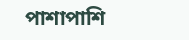পাশাপাশি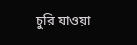চুরি যাওয়া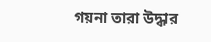গয়না তারা উদ্ধার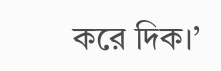করে দিক।’